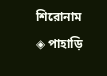শিরোনাম
◈ পাহাড়ি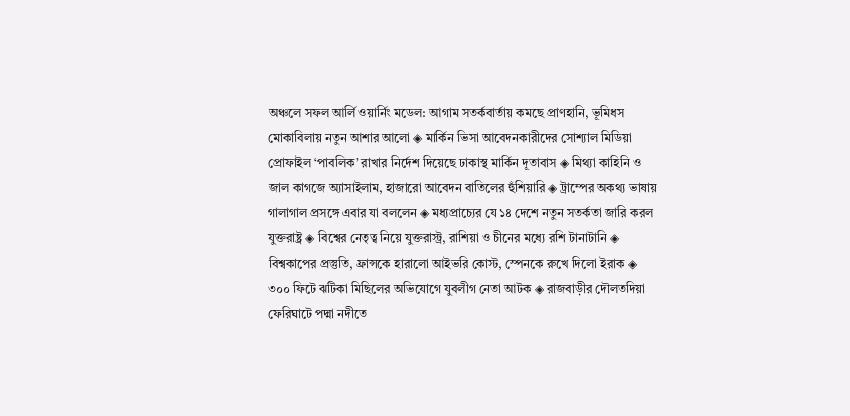অঞ্চলে সফল আর্লি ওয়ার্নিং মডেল: আগাম সতর্কবার্তায় কমছে প্রাণহানি, ভূমিধস মোকাবিলায় নতুন আশার আলো ◈ মার্কিন ভিসা আবেদনকারীদের সোশ্যাল মিডিয়া প্রোফাইল ‘পাবলিক’ রাখার নির্দেশ দিয়েছে ঢাকাস্থ মার্কিন দূতাবাস ◈ মিথ্যা কাহিনি ও জাল কাগজে অ্যাসাইলাম, হাজারো আবেদন বাতিলের হুঁশিয়ারি ◈ ট্রাম্পের অকথ্য ভাষায় গালাগাল প্রসঙ্গে এবার যা বললেন ◈ মধ্যপ্রাচ্যের যে ১৪ দেশে নতুন সতর্কতা জারি করল যুক্তরাষ্ট্র ◈ বি‌শ্বের নেতৃত্ব নি‌য়ে যুক্তরাস্ট্র, রা‌শিয়া ও চী‌নের ম‌ধ্যে রশি টানাটানি ◈ বিশ্বকাপের প্রস্তু‌তি, ফ্রান্স‌কে হারা‌লো আইভ‌রি কোস্ট, স্পেনকে রুখে দিলো ইরাক ◈ ৩০০ ফিটে ঝটিকা মিছিলের অভিযোগে যুবলীগ নেতা আটক ◈ রাজবাড়ীর দৌলতদিয়া ফেরিঘাটে পদ্মা নদীতে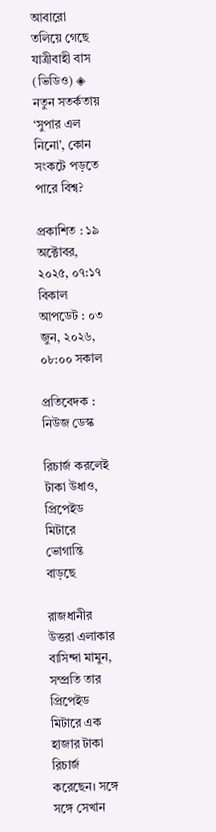আবারো তলিয়ে গেছে যাত্রীবাহী বাস (ভিডিও) ◈ নতুন সতর্কতায় ‘সুপার এল নিনো’, কোন সংকটে পড়তে পারে বিশ্ব?

প্রকাশিত : ১৯ অক্টোবর, ২০২৫, ০৭:১৭ বিকাল
আপডেট : ০৩ জুন, ২০২৬, ০৮:০০ সকাল

প্রতিবেদক : নিউজ ডেস্ক

রিচার্জ করলেই টাকা উধাও, প্রিপেইড মিটারে ভোগান্তি বাড়ছে

রাজধানীর উত্তরা এলাকার বাসিন্দা মামুন, সম্প্রতি তার প্রিপেইড মিটারে এক হাজার টাকা রিচার্জ করেছেন। সঙ্গে সঙ্গে সেখান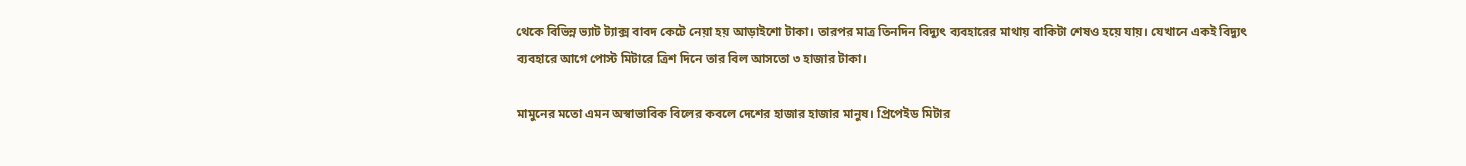থেকে বিভিন্ন ভ্যাট ট্যাক্স বাবদ কেটে নেয়া হয় আড়াইশো টাকা। তারপর মাত্র তিনদিন বিদ্যুৎ ব্যবহারের মাথায় বাকিটা শেষও হয়ে যায়। যেখানে একই বিদ্যুৎ ব্যবহারে আগে পোস্ট মিটারে ত্রিশ দিনে তার বিল আসতো ৩ হাজার টাকা।

মামুনের মতো এমন অস্বাভাবিক বিলের কবলে দেশের হাজার হাজার মানুষ। প্রিপেইড মিটার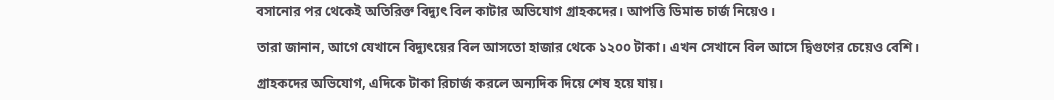বসানোর পর থেকেই অতিরিক্ত বিদ্যুৎ বিল কাটার অভিযোগ গ্রাহকদের। আপত্তি ডিমান্ড চার্জ নিয়েও।

তারা জানান, আগে যেখানে বিদ্যুৎয়ের বিল আসতো হাজার থেকে ১২০০ টাকা। এখন সেখানে বিল আসে দ্বিগুণের চেয়েও বেশি।

গ্রাহকদের অভিযোগ, এদিকে টাকা রিচার্জ করলে অন্যদিক দিয়ে শেষ হয়ে যায়।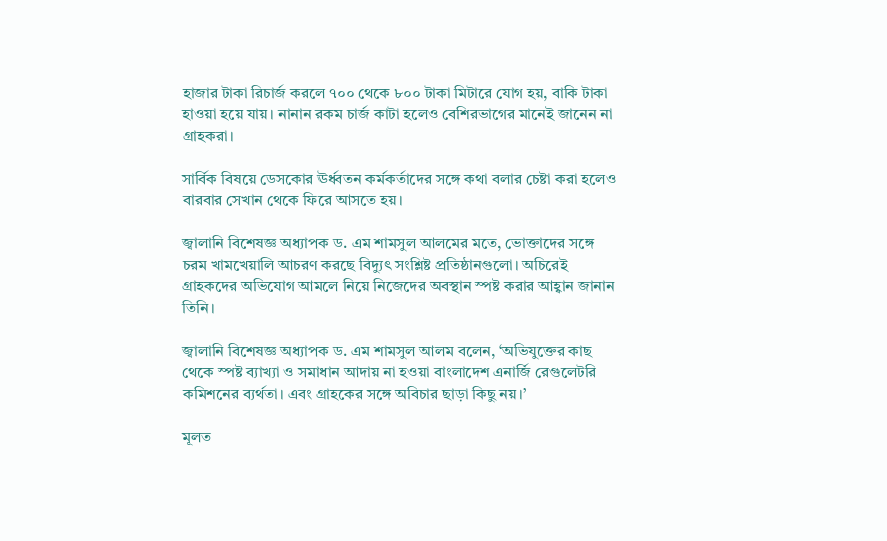হাজার টাকা রিচার্জ করলে ৭০০ থেকে ৮০০ টাকা মিটারে যোগ হয়, বাকি টাকা হাওয়া হয়ে যায়। নানান রকম চার্জ কাটা হলেও বেশিরভাগের মানেই জানেন না গ্রাহকরা।

সার্বিক বিষয়ে ডেসকোর ঊর্ধ্বতন কর্মকর্তাদের সঙ্গে কথা বলার চেষ্টা করা হলেও বারবার সেখান থেকে ফিরে আসতে হয়।

জ্বালানি বিশেষজ্ঞ অধ্যাপক ড. এম শামসুল আলমের মতে, ভোক্তাদের সঙ্গে চরম খামখেয়ালি আচরণ করছে বিদ্যুৎ সংশ্লিষ্ট প্রতিষ্ঠানগুলো। অচিরেই গ্রাহকদের অভিযোগ আমলে নিয়ে নিজেদের অবস্থান স্পষ্ট করার আহ্বান জানান তিনি।

জ্বালানি বিশেষজ্ঞ অধ্যাপক ড. এম শামসুল আলম বলেন, ‘অভিযুক্তের কাছ থেকে স্পষ্ট ব্যাখ্যা ও সমাধান আদায় না হওয়া বাংলাদেশ এনার্জি রেগুলেটরি কমিশনের ব্যর্থতা। এবং গ্রাহকের সঙ্গে অবিচার ছাড়া কিছু নয়।’

মূলত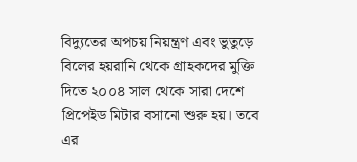বিদ্যুতের অপচয় নিয়ন্ত্রণ এবং ভুতুড়ে বিলের হয়রানি থেকে গ্রাহকদের মুক্তি দিতে ২০০৪ সাল থেকে সারা দেশে প্রিপেইড মিটার বসানো শুরু হয়। তবে এর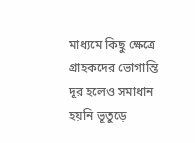মাধ্যমে কিছু ক্ষেত্রে গ্রাহকদের ভোগান্তি দূর হলেও সমাধান হয়নি ভূতুড়ে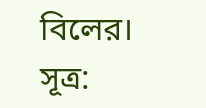বিলের। সূত্র: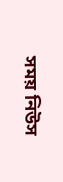সময় নিউস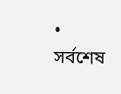• সর্বশেষ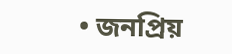• জনপ্রিয়